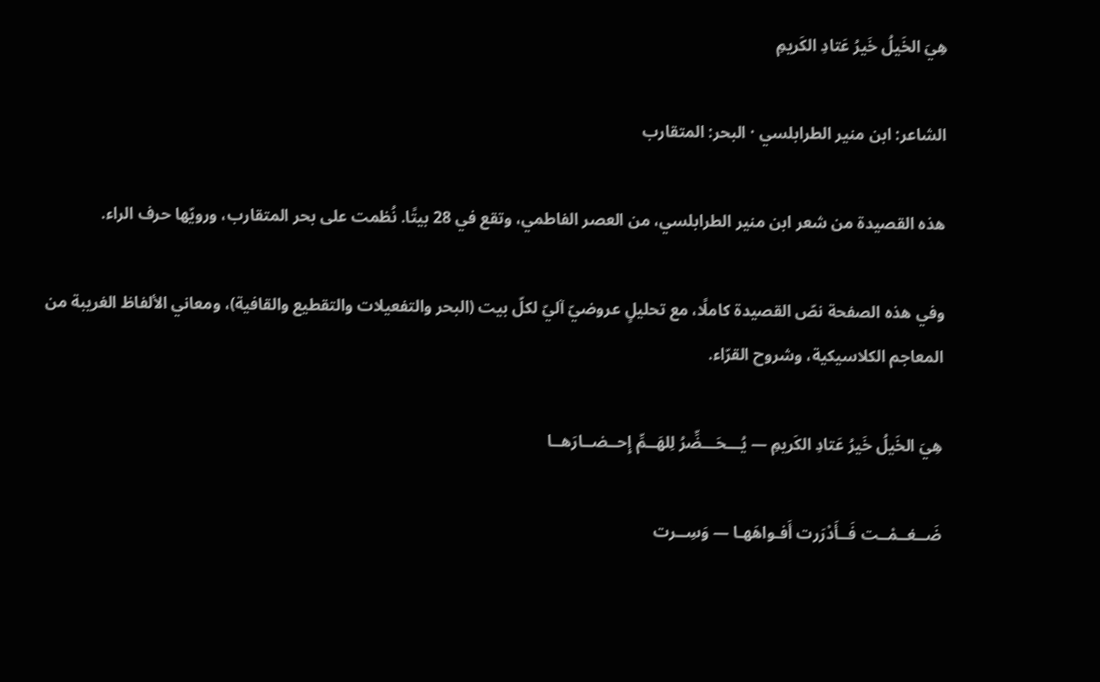هِيَ الخَيلُ خَيرُ عَتادِ الكَريمِ

الشاعر: ابن منير الطرابلسي · البحر: المتقارب

هذه القصيدة من شعر ابن منير الطرابلسي، من العصر الفاطمي، وتقع في 28 بيتًا. نُظمت على بحر المتقارب، ورويّها حرف الراء.

وفي هذه الصفحة نصّ القصيدة كاملًا، مع تحليلٍ عروضيّ آليّ لكلّ بيت (البحر والتفعيلات والتقطيع والقافية)، ومعاني الألفاظ الغريبة من المعاجم الكلاسيكية، وشروح القرّاء.

هِيَ الخَيلُ خَيرُ عَتادِ الكَريمِ — يُـــحَـــضِّرُ لِلهَــمِّ إِحــضــارَهــا

ضَــغــمْــت فَــأَدْرَرت أَفـواهَهـا — وَسِــرت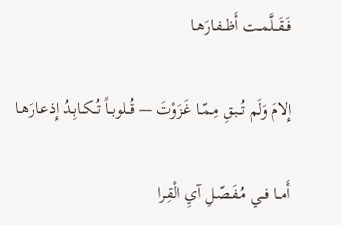فَــقَــلَّمــت أَظــفـارَهـا

إِلامَ وَلَم تُــبـقِ مِـمّـا غَـزَوْتَ — قُــلوبــاً تُــكـابِـدُ إِذعـارَهـا

أَمــا فــي مُـفَـصّـلِ آيِ الْقِـرا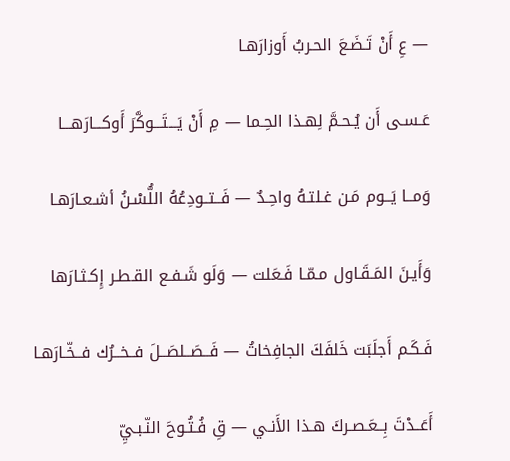— عِ أَنْ تَـضَـعَ الحـربُ أَوزارَهـا

عَـسـى أَن يُـحـمَّ لِهـذا الحِـما — مِ أَنْ يَـــتَـــوكَّرَ أَوكـــارَهـــا

وَمــا يَــوم مَـن غـلتـهُ واحِـدٌ — فَــتــودِعُهُ اللُّسْـنُ أشـعـارَهـا

وَأَيـنَ المَـقَـاول مـمّـا فَـعَلت — وَلَو شَـفـع القـطـر إِكـثـارَها

فَـكَـم أَجلَبَت خَلفَكَ الجافِخاتُ — فَــصَــلصَــلَ فــخــرُك فــخّـارَهـا

أَعَــدْتَ بِــعَـصـركَ هـذا الأَنـي — قِ فُـتُـوحَ النّـبـيِّ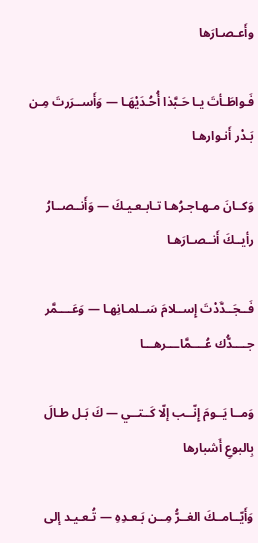وأَعـصـارَها

فَـواطَـأتَ يـا حَـبَّذا أُحُـدَيْهَـا — وَأَســرَرتَ مِـن بَـدْر أَنـوارهـا

وَكــانَ مـهـاجـرُهـا تـابـعـيـكَ — وَأَنــصــارُ رأيــكَ أَنــصـارَهـا

فَــجَــدَّدْتَ إِســلامَ سَــلمـانِهـا — وَعَــــمَّر جــــدُّك عُــــمَّاـــرهـــا

وَمــا يَــومَ إِنّــب إلّا كَــتــي — كَ بَـل طـالَ بِالبوعِ أَشبارها

وَأَيّــامــكَ الغــرُّ مِــن بَـعـدِهِ — تُـعـيـد إلى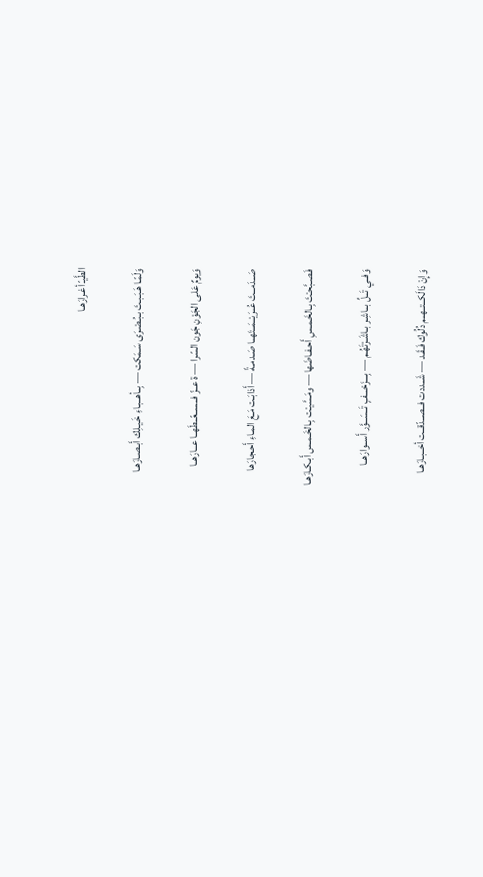الطَّيـّ أغـرارَهـا

وَلَمّـا هَـبَـبـتَ بـبُـصْـرَى سَـمَكت — بِــأهــبـاءِ خَـيـلِك أَبـصـارَهـا

وَيومٌ عَلى الجَوْنِ جَون السّرا — ة عــزّ فــســعّــطَهــا عــارَهــا

صَــدَمــتَ عُــرَيْــمَــتَهــا صَـدمـةً — أَذابَـت مَـعَ المـاءِ أَحـجارَها

فَـصـبَّحـْتَ بِـالخَـمـسِ أَحـفـاضَها — ومَـسَّيـْت بِـالخَـمـس أَبـكـارَهـا

وَفــي تَــلِّ بــاشِـر بـاشَـرْتَهُـم — بِـــزَحْـــفٍ تَــسَــوَّر أَســوارَهــا

وَإِنْ دَالَكــتــهــم دُلُوك فَـقَـد — شَــددت فــصــدّقــت أخــبـارَهـا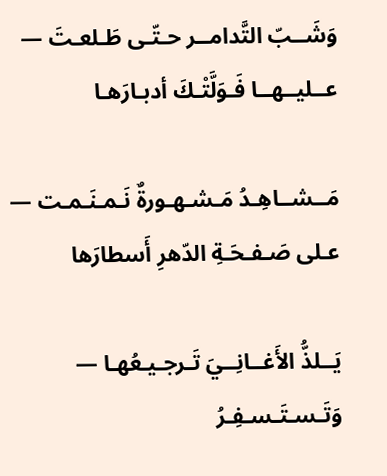وَشَــبّ التَّدامــر حـتّـى طَـلعـتَ — عــليــهــا فَـوَلَّتْـكَ أدبـارَهـا

مَــشــاهِـدُ مَـشـهـورةٌ نَـمـنَـمـت — عـلى صَـفـحَـةِ الدّهرِ أَسطارَها

يَــلذُّ الأَغــانِــيَ تَـرجـيـعُهـا — وَتَـسـتَـسـفِـرُ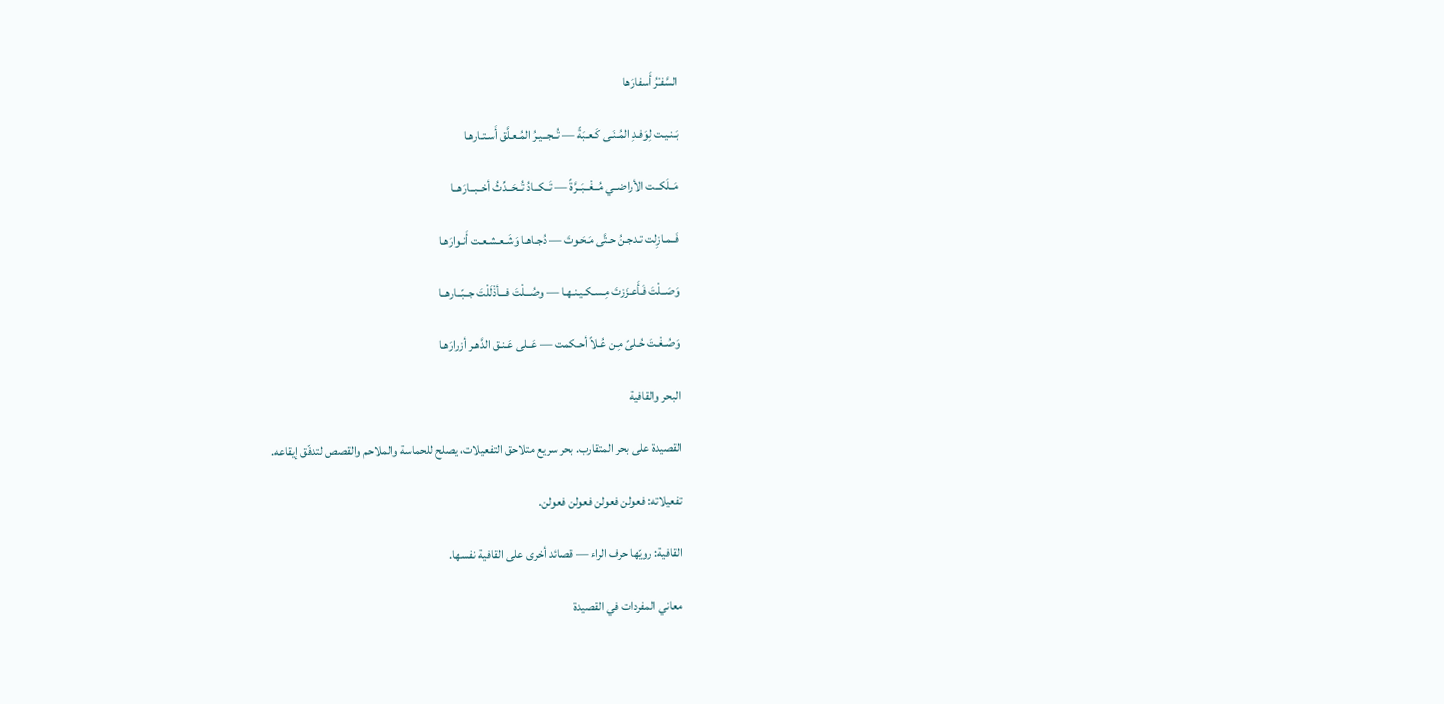السَّفـْرُ أَسفارَها

بَـنـيـت لِوَفـدِ المُـنَـى كَـعـبَةً — تُــجــيـرُ المُـعـلَّق أَسـتـارهـا

مَــلَكــت الأراضــي مُــغْــبَــرَّةً — تَــكــادُ تُــحَــدِّثُ أخــبــارَهــا

فَــمـازِلت تـدجـنُ حـتَّى مَـحَـوتَ — دُجـاهـا وَشَـعـشـعـت أَنـوارَهـا

وَصَــلْتَ فَـأَعـزَزتَ مِـسـكـيـنـهـا — وصُـــلْتَ فـــأذْلَلْتَ جــبّــارهــا

وَصُـغْـتَ حُـلىً مِـن عُـلاً أحـكمت — عَــلى عَـنـق الدَّهـر أزرارَهـا

البحر والقافية

القصيدة على بحر المتقارب. بحر سريع متلاحق التفعيلات، يصلح للحماسة والملاحم والقصص لتدفّق إيقاعه.

تفعيلاته: فعولن فعولن فعولن فعولن.

القافية: رويّها حرف الراء — قصائد أخرى على القافية نفسها.

معاني المفردات في القصيدة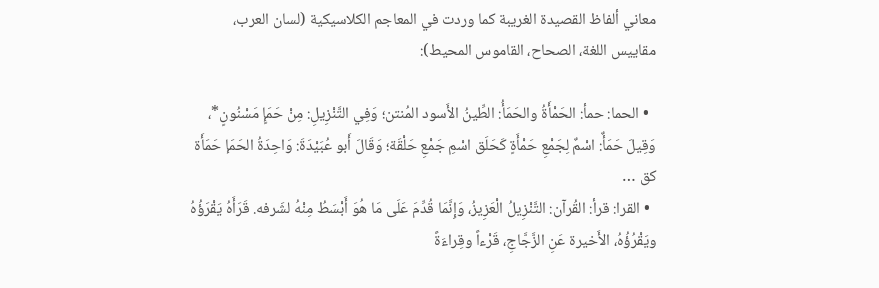معاني ألفاظ القصيدة الغريبة كما وردت في المعاجم الكلاسيكية (لسان العرب، مقاييس اللغة، الصحاح، القاموس المحيط):

  • الحما: حمأ: الحَمْأَةُ والحَمَأُ: الطِّينُ الأَسود المُنتن؛ وَفِي التَّنْزِيلِ: مِنْ حَمَإٍ مَسْنُونٍ*، وَقِيلَ حَمَأٌ: اسْمٌ لِجَمْعِ حَمْأَةٍ كَحَلَق اسْمِ جَمْعِ حَلْقَة؛ وَقَالَ أَبو عُبَيْدَةَ: وَاحِدَةُ الحَمَإ حَمَأَة كق …
  • القرا: قرأ: القُرآن: التَّنْزِيلُ الْعَزِيزُ، وَإِنَّمَا قُدِّمَ عَلَى مَا هُوَ أَبْسَطُ مِنْهُ لشَرفه. قَرَأَهُ يَقْرَؤُهُ ويَقْرُؤُهُ، الأَخيرة عَنِ الزَّجَّاجِ، قَرْءاً وقِراءَةً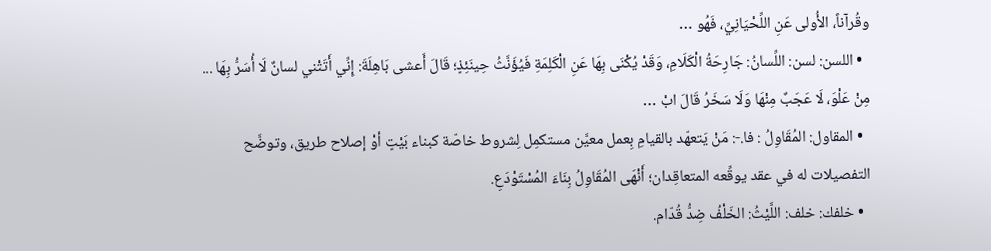وقُرآناً، الأُولى عَنِ اللِّحْيَانِيِّ، فَهُو …
  • اللسن: لسن: اللِّسانُ: جَارِحَةُ الْكَلَامِ، وَقَدْ يُكْنَى بِهَا عَنِ الْكَلِمَةِ فَيُؤَنَّثُ حِينَئِذٍ؛ قَالَ أَعشى بَاهِلَةَ: إِنِّي أَتَتْني لسانٌ لَا أُسَرُّ بِهَا ... مِنْ عَلْوَ، لَا عَجَبٌ مِنْهَا وَلَا سَخَرُ قَالَ ابْ …
  • المقاول: المُقَاوِلُ : فا.-: مَنْ يَتعهّد بالقيامِ بِعمل معيَّن مستكمِل لِشروط خاصّة كبناء بَيْتٍ أوْ إصلاح طريق، وتوضَّح التفصيلات له في عقد يوقِّعه المتعاقِدان؛ أَنْهَى المُقَاوِلُ بِنَاءَ المُسْتَوْدَعِ.
  • خلفك: خلف: اللَّيْثُ: الخَلْفُ ضِدُّ قُدّام.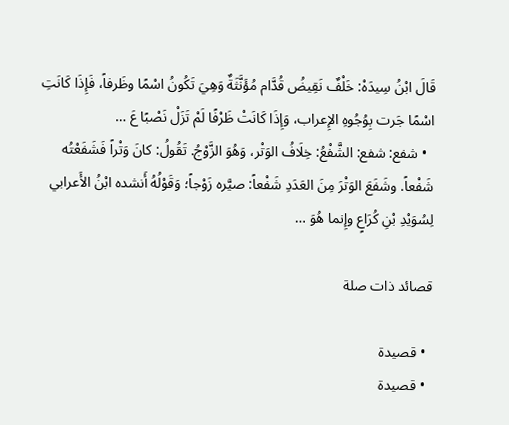قَالَ ابْنُ سِيدَهْ: خَلْفٌ نَقِيضُ قُدَّام مُؤَنَّثَةٌ وَهِيَ تَكُونُ اسْمًا وظَرفاً، فَإِذَا كَانَتِ اسْمًا جَرت بِوُجُوهِ الإِعراب، وَإِذَا كَانَتْ ظَرْفًا لَمْ تَزَلْ نَصْبًا عَ …
  • شفع: شفع: الشَّفْعُ: خِلَافُ الوَتْر، وَهُوَ الزَّوْجُ. تَقُولُ: كانَ وَتْراً فَشَفَعْتُه شَفْعاً. وشَفَعَ الوَتْرَ مِنَ العَدَدِ شَفْعاً: صيَّره زَوْجاً؛ وَقَوْلُهُ أَنشده ابْنُ الأَعرابي لِسُوَيْدِ بْنِ كُرَاعٍ وإِنما هُوَ …

قصائد ذات صلة

  • قصيدة
  • قصيدة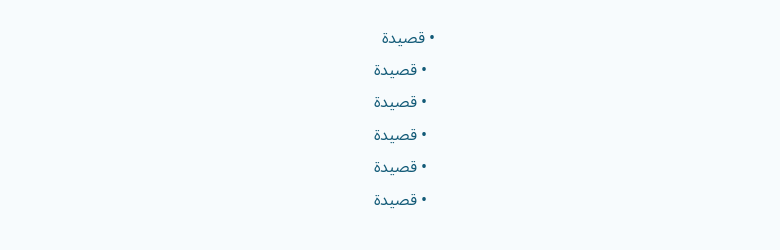• قصيدة
  • قصيدة
  • قصيدة
  • قصيدة
  • قصيدة
  • قصيدة